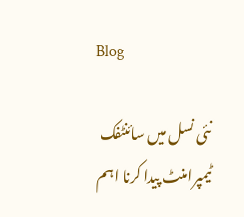Blog

نئی نسل میں سائنٹفک ٹیمپرامنٹ پیدا کرنا اہم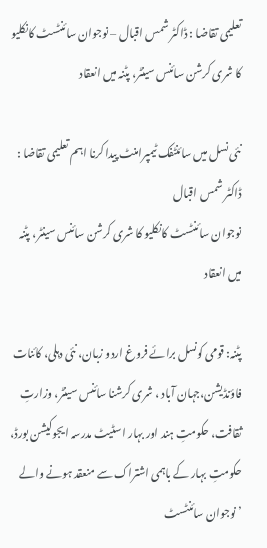تعلیمی تقاضا : ڈاکٹر شمس اقبال – نوجوان سائنٹسٹ کانکلیو کا شری کرشن سائنس سینٹر، پٹنہ میں انعقاد

نئی نسل میں سائنٹفک ٹیمپرامنٹ پیدا کرنا اہم تعلیمی تقاضا : ڈاکٹر شمس اقبال
نوجوان سائنٹسٹ کانکلیو کا شری کرشن سائنس سینٹر، پٹنہ میں انعقاد

پٹنہ: قومی کونسل برائے فروغ اردو زبان، نئی دہلی، کائنات فاؤنڈیشن،جہان آباد ، شری کرشنا سائنس سینٹر، وزارتِ ثقافت، حکومتِ ہند اور بہار اسٹیٹ مدرسہ ایجوکیشن بورڈ، حکومتِ بہار کے باہمی اشتراک سے منعقد ہونے والے ’نوجوان سائنٹسٹ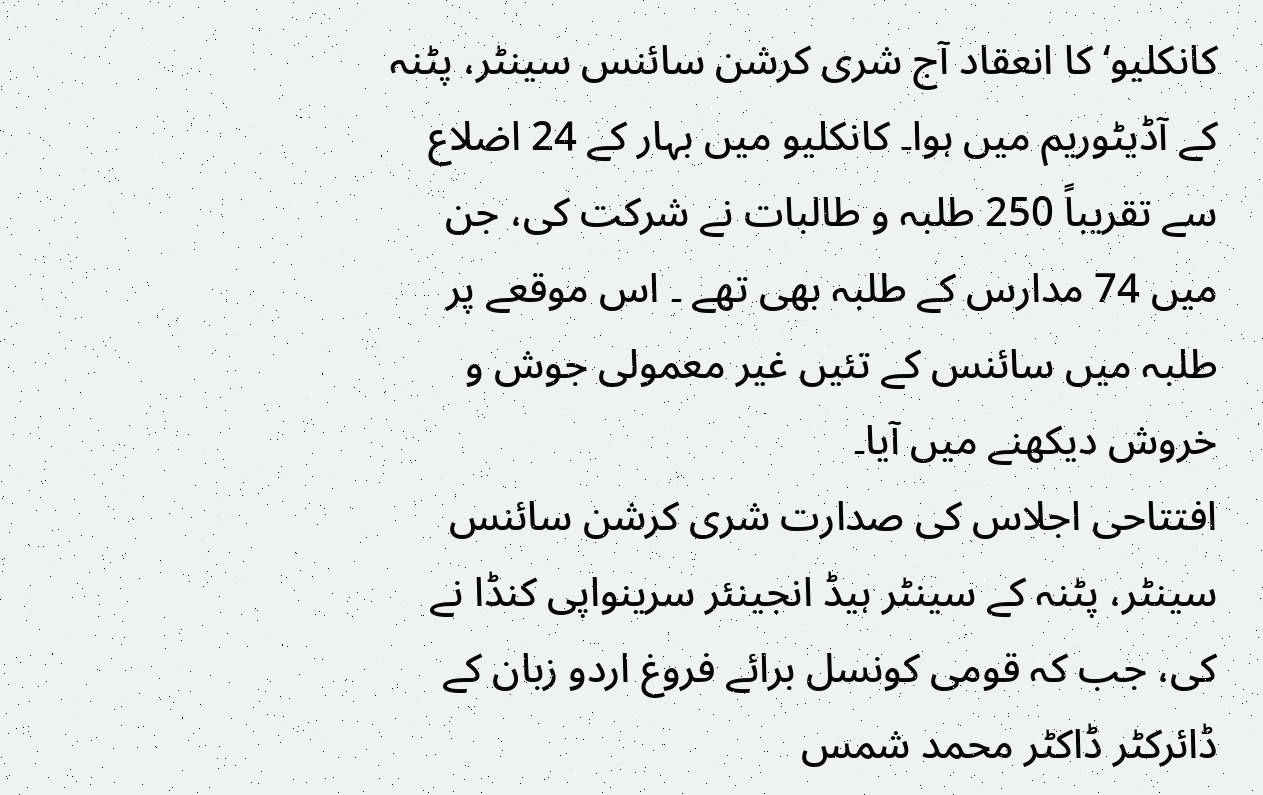کانکلیو‘ کا انعقاد آج شری کرشن سائنس سینٹر، پٹنہ کے آڈیٹوریم میں ہوا۔ کانکلیو میں بہار کے 24 اضلاع سے تقریباً 250 طلبہ و طالبات نے شرکت کی، جن میں 74 مدارس کے طلبہ بھی تھے ۔ اس موقعے پر طلبہ میں سائنس کے تئیں غیر معمولی جوش و خروش دیکھنے میں آیا۔
افتتاحی اجلاس کی صدارت شری کرشن سائنس سینٹر، پٹنہ کے سینٹر ہیڈ انجینئر سرینواپی کنڈا نے کی، جب کہ قومی کونسل برائے فروغ اردو زبان کے ڈائرکٹر ڈاکٹر محمد شمس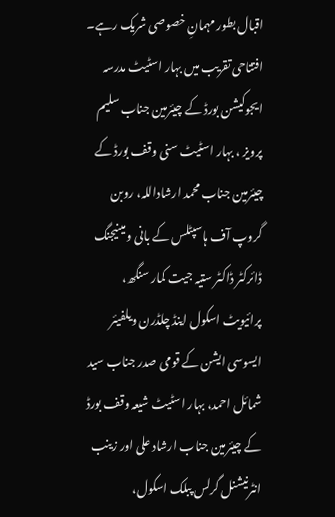اقبال بطور مہمانِ خصوصی شریک رہے۔ افتتاحی تقریب میں بہار اسٹیٹ مدرسہ ایجوکیشن بورڈ کے چیئرمین جناب سلیم پرویز ، بہار اسٹیٹ سنی وقف بورڈ کے چیئرمین جناب محمد ارشاداللہ، روبن گروپ آف ہاسپٹلس کے بانی و مینیجنگ ڈائرکٹر ڈاکٹر ستیہ جیت کمار سنگھ، پرائیویٹ اسکول اینڈ چلڈرن ویلفیئر ایسوسی ایشن کے قومی صدر جناب سید شمائل احمد، بہار اسٹیٹ شیعہ وقف بورڈ کے چیئرمین جناب ارشاد علی اور زینب انٹرنیشنل گرلس پبلک اسکول،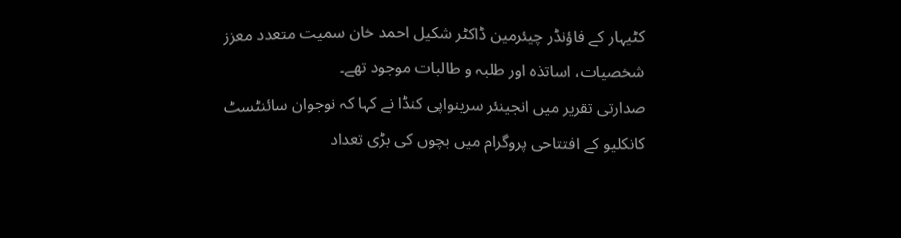کٹیہار کے فاؤنڈر چیئرمین ڈاکٹر شکیل احمد خان سمیت متعدد معزز شخصیات، اساتذہ اور طلبہ و طالبات موجود تھے۔
صدارتی تقریر میں انجینئر سرینواپی کنڈا نے کہا کہ نوجوان سائنٹسٹ کانکلیو کے افتتاحی پروگرام میں بچوں کی بڑی تعداد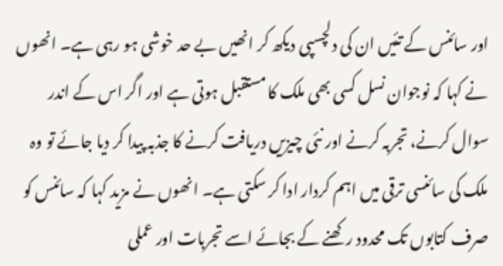اور سائنس کے تئیں ان کی دلچسپی دیکھ کر انھیں بے حد خوشی ہو رہی ہے۔ انھوں نے کہا کہ نوجوان نسل کسی بھی ملک کا مستقبل ہوتی ہے اور اگر اس کے اندر سوال کرنے، تجربہ کرنے اور نئی چیزیں دریافت کرنے کا جذبہ پیدا کر دیا جائے تو وہ ملک کی سائنسی ترقی میں اہم کردار ادا کر سکتی ہے۔ انھوں نے مزید کہا کہ سائنس کو صرف کتابوں تک محدود رکھنے کے بجائے اسے تجربات اور عملی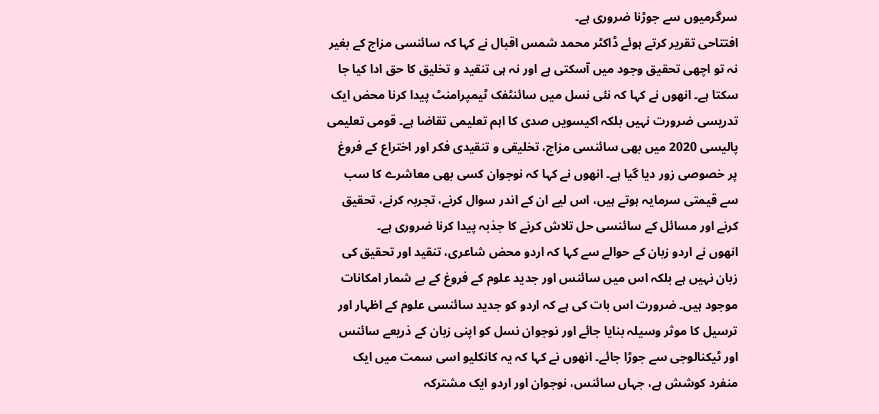سرگرمیوں سے جوڑنا ضروری ہے۔
افتتاحی تقریر کرتے ہوئے ڈاکٹر محمد شمس اقبال نے کہا کہ سائنسی مزاج کے بغیر نہ تو اچھی تحقیق وجود میں آسکتی ہے اور نہ ہی تنقید و تخلیق کا حق ادا کیا جا سکتا ہے۔ انھوں نے کہا کہ نئی نسل میں سائنٹفک ٹیمپرامنٹ پیدا کرنا محض ایک تدریسی ضرورت نہیں بلکہ اکیسویں صدی کا اہم تعلیمی تقاضا ہے۔ قومی تعلیمی پالیسی 2020 میں بھی سائنسی مزاج، تخلیقی و تنقیدی فکر اور اختراع کے فروغ پر خصوصی زور دیا گیا ہے۔ انھوں نے کہا کہ نوجوان کسی بھی معاشرے کا سب سے قیمتی سرمایہ ہوتے ہیں، اس لیے ان کے اندر سوال کرنے، تجربہ کرنے، تحقیق کرنے اور مسائل کے سائنسی حل تلاش کرنے کا جذبہ پیدا کرنا ضروری ہے۔
انھوں نے اردو زبان کے حوالے سے کہا کہ اردو محض شاعری، تنقید اور تحقیق کی زبان نہیں ہے بلکہ اس میں سائنس اور جدید علوم کے فروغ کے بے شمار امکانات موجود ہیں۔ ضرورت اس بات کی ہے کہ اردو کو جدید سائنسی علوم کے اظہار اور ترسیل کا موثر وسیلہ بنایا جائے اور نوجوان نسل کو اپنی زبان کے ذریعے سائنس اور ٹیکنالوجی سے جوڑا جائے۔ انھوں نے کہا کہ یہ کانکلیو اسی سمت میں ایک منفرد کوشش ہے، جہاں سائنس، نوجوان اور اردو ایک مشترکہ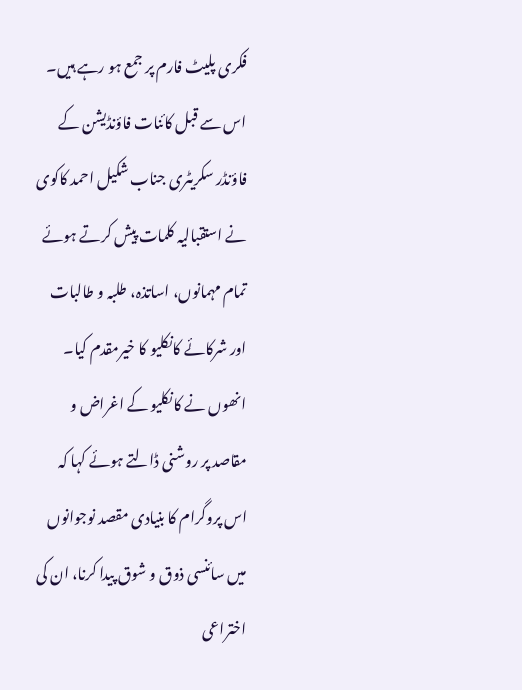فکری پلیٹ فارم پر جمع ہو رہے ہیں۔
اس سے قبل کائنات فاؤنڈیشن کے فاؤنڈر سکریٹری جناب شکیل احمد کاکوی نے استقبالیہ کلمات پیش کرتے ہوئے تمام مہمانوں، اساتذہ، طلبہ و طالبات اور شرکائے کانکلیو کا خیرمقدم کیا۔ انھوں نے کانکلیو کے اغراض و مقاصد پر روشنی ڈالتے ہوئے کہا کہ اس پروگرام کا بنیادی مقصد نوجوانوں میں سائنسی ذوق و شوق پیدا کرنا، ان کی اختراعی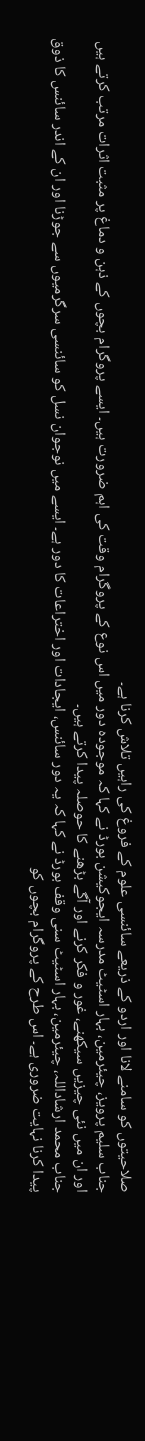صلاحیتوں کو سامنے لانا اور اردو کے ذریعے سائنسی علوم کے فروغ کی راہیں تلاش کرنا ہے۔
جناب سلیم پرویز، چیئرمین، بہار اسٹیٹ مدرسہ ایجوکیشن بورڈ نے کہا کہ موجودہ دور میں اس نوع کے پروگرام وقت کی اہم ضرورت ہیں۔ ایسے پروگرام بچوں کے ذہن و دماغ پر مثبت اثرات مرتب کرتے ہیں اور ان میں نئی چیزیں سیکھنے، غور و فکر کرنے اور آگے بڑھنے کا حوصلہ پیدا کرتے ہیں۔
جناب محمد ارشاداللہ، چیئرمین، بہار اسٹیٹ سنی وقف بورڈ نے کہا کہ یہ دور سائنس، ایجادات اور اختراعات کا دور ہے۔ ایسے میں نوجوان نسل کو سائنسی سرگرمیوں سے جوڑنا اور ان کے اندر سائنس کا ذوق پیدا کرنا نہایت ضروری ہے۔ اس طرح کے پروگرام بچوں کو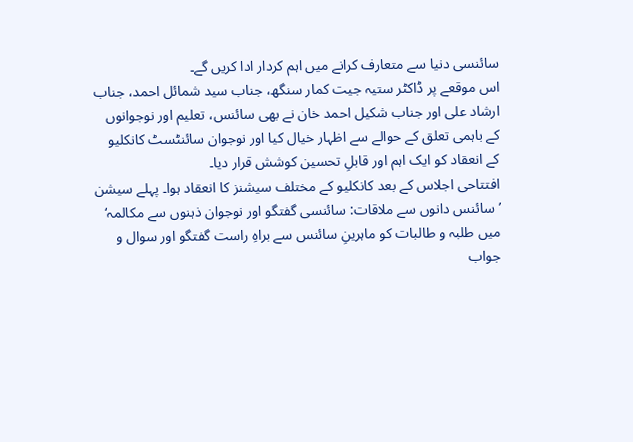سائنسی دنیا سے متعارف کرانے میں اہم کردار ادا کریں گے۔
اس موقعے پر ڈاکٹر ستیہ جیت کمار سنگھ، جناب سید شمائل احمد، جناب ارشاد علی اور جناب شکیل احمد خان نے بھی سائنس، تعلیم اور نوجوانوں کے باہمی تعلق کے حوالے سے اظہار خیال کیا اور نوجوان سائنٹسٹ کانکلیو کے انعقاد کو ایک اہم اور قابلِ تحسین کوشش قرار دیا۔
افتتاحی اجلاس کے بعد کانکلیو کے مختلف سیشنز کا انعقاد ہوا۔ پہلے سیشن ’سائنس دانوں سے ملاقات: سائنسی گفتگو اور نوجوان ذہنوں سے مکالمہ‘ میں طلبہ و طالبات کو ماہرینِ سائنس سے براہِ راست گفتگو اور سوال و جواب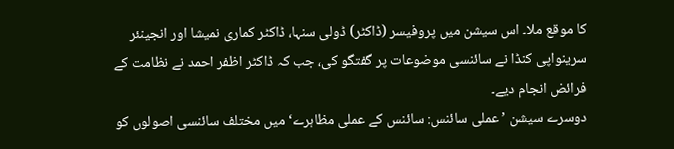کا موقع ملا۔ اس سیشن میں پروفیسر (ڈاکٹر) ڈولی سنہا، ڈاکٹر کماری نمیشا اور انجینئر سرینواپی کنڈا نے سائنسی موضوعات پر گفتگو کی، جب کہ ڈاکٹر اظفر احمد نے نظامت کے فرائض انجام دیے۔
دوسرے سیشن ’عملی سائنس: سائنس کے عملی مظاہرے‘ میں مختلف سائنسی اصولوں کو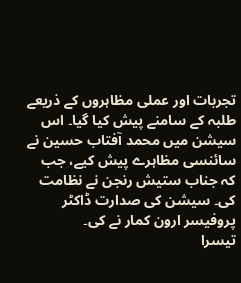تجربات اور عملی مظاہروں کے ذریعے طلبہ کے سامنے پیش کیا گیا۔ اس سیشن میں محمد آفتاب حسین نے سائنسی مظاہرے پیش کیے، جب کہ جناب ستیش رنجن نے نظامت کی۔ سیشن کی صدارت ڈاکٹر پروفیسر ارون کمار نے کی۔
تیسرا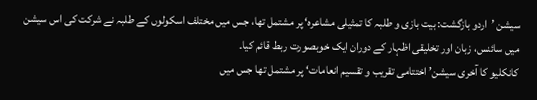سیشن ’اردو بازگشت: بیت بازی و طلبہ کا تمثیلی مشاعرہ‘ پر مشتمل تھا، جس میں مختلف اسکولوں کے طلبہ نے شرکت کی اس سیشن میں سائنس، زبان اور تخلیقی اظہار کے دوران ایک خوبصورت ربط قائم کیا۔
کانکلیو کا آخری سیشن’ اختتامی تقریب و تقسیم انعامات‘ پر مشتمل تھا جس میں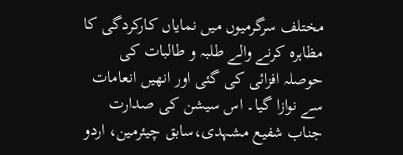مختلف سرگرمیوں میں نمایاں کارکردگی کا مظاہرہ کرنے والے طلبہ و طالبات کی حوصلہ افزائی کی گئی اور انھیں انعامات سے نوازا گیا۔ اس سیشن کی صدارت جناب شفیع مشہدی،سابق چیئرمین، اردو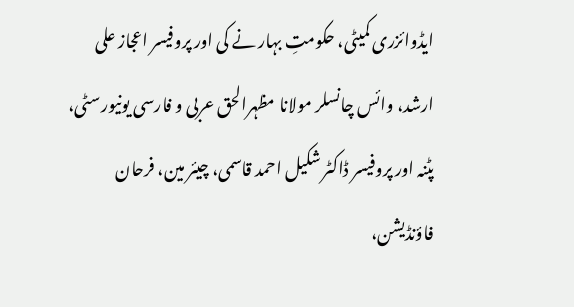ایڈوائزری کمیٹی، حکومتِ بہار نے کی اور پروفیسر اعجاز علی ارشد، وائس چانسلر مولانا مظہرالحق عربی و فارسی یونیورسٹی، پٹنہ اور پروفیسر ڈاکٹر شکیل احمد قاسمی، چیئر مین، فرحان فاؤنڈیشن،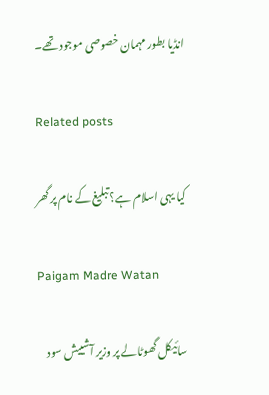انڈیا بطور مہمان خصوصی موجود تھے۔

Related posts

کیا یہی اسلام ہے؟ تبلیغ کے نام پر گھر

Paigam Madre Watan

سائیکل گھوٹالے پر وزیر آشییش سود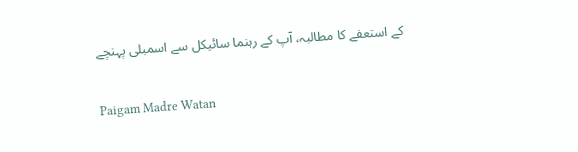کے استعفے کا مطالبہ، آپ کے رہنما سائیکل سے اسمبلی پہنچے

Paigam Madre Watan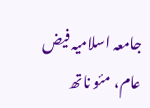جامعہ اسلامیہ فیض عام، مئو ناتھ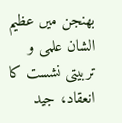بھنجن میں عظیم الشان علمی و تربیتی نشست کا انعقاد، جید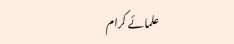علمائے کرام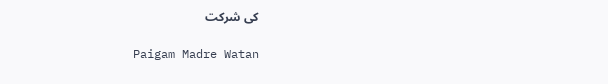کی شرکت

Paigam Madre Watan